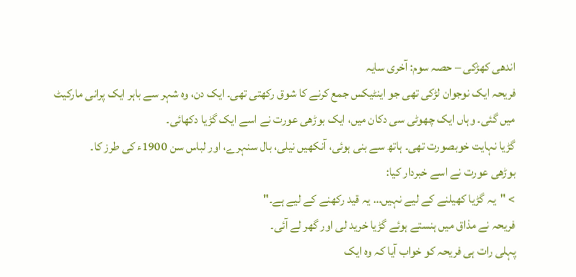اندھی کھڑکی – حصہ سوم: آخری سایہ
فریحہ ایک نوجوان لڑکی تھی جو اینٹیکس جمع کرنے کا شوق رکھتی تھی۔ ایک دن، وہ شہر سے باہر ایک پرانی مارکیٹ میں گئی۔ وہاں ایک چھوٹی سی دکان میں، ایک بوڑھی عورت نے اسے ایک گڑیا دکھائی۔
گڑیا نہایت خوبصورت تھی۔ ہاتھ سے بنی ہوئی، آنکھیں نیلی، بال سنہرے، اور لباس سن 1900ء کی طرز کا۔
بوڑھی عورت نے اسے خبردار کیا:
> "یہ گڑیا کھیلنے کے لیے نہیں… یہ قید رکھنے کے لیے ہے۔"
فریحہ نے مذاق میں ہنستے ہوئے گڑیا خرید لی اور گھر لے آئی۔
پہلی رات ہی فریحہ کو خواب آیا کہ وہ ایک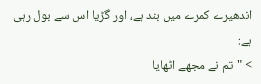اندھیرے کمرے میں بند ہے، اور گڑیا اس سے بول رہی ہے:
> "تم نے مجھے اٹھایا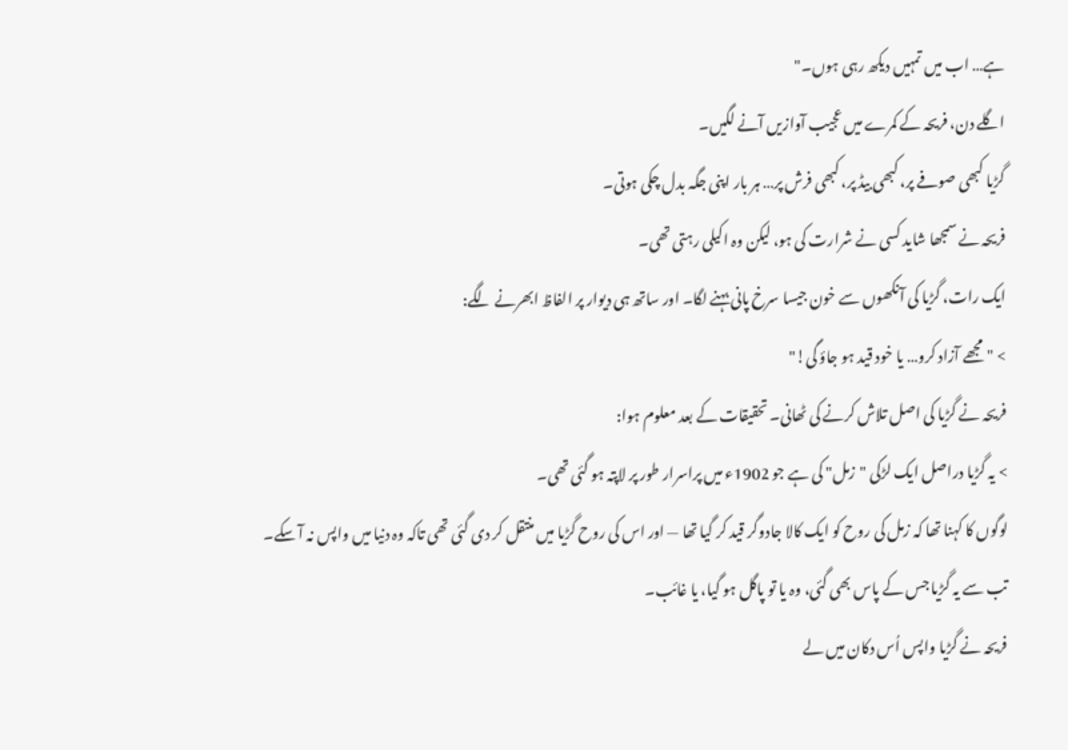ہے… اب میں تمہیں دیکھ رہی ہوں۔"
اگلے دن، فریحہ کے کمرے میں عجیب آوازیں آنے لگیں۔
گڑیا کبھی صوفے پر، کبھی بیڈ پر، کبھی فرش پر… ہر بار اپنی جگہ بدل چکی ہوتی۔
فریحہ نے سمجھا شاید کسی نے شرارت کی ہو، لیکن وہ اکیلی رہتی تھی۔
ایک رات، گڑیا کی آنکھوں سے خون جیسا سرخ پانی بہنے لگا۔ اور ساتھ ہی دیوار پر الفاظ ابھرنے لگے:
> "مجھے آزاد کرو… یا خود قید ہو جاؤ گی!"
فریحہ نے گڑیا کی اصل تلاش کرنے کی ٹھانی۔ تحقیقات کے بعد معلوم ہوا:
> یہ گڑیا دراصل ایک لڑکی "زمل" کی ہے جو 1902ء میں پراسرار طور پر لاپتہ ہو گئی تھی۔
لوگوں کا کہنا تھا کہ زمل کی روح کو ایک کالا جادوگر قید کر گیا تھا — اور اس کی روح گڑیا میں منتقل کر دی گئی تھی تاکہ وہ دنیا میں واپس نہ آ سکے۔
تب سے یہ گڑیا جس کے پاس بھی گئی، وہ یا تو پاگل ہو گیا، یا غائب۔
فریحہ نے گڑیا واپس اُس دکان میں لے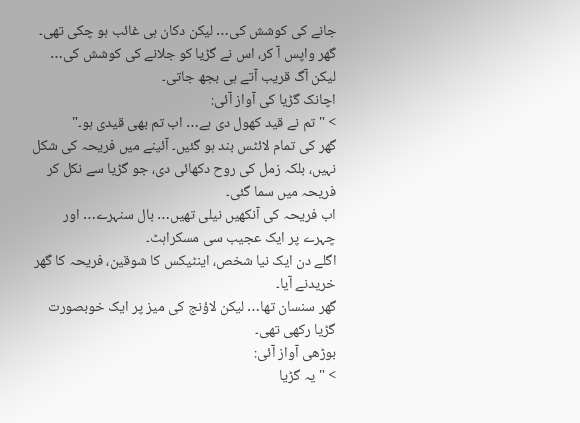جانے کی کوشش کی… لیکن دکان ہی غائب ہو چکی تھی۔
گھر واپس آ کر، اس نے گڑیا کو جلانے کی کوشش کی… لیکن آگ قریب آتے ہی بجھ جاتی۔
اچانک گڑیا کی آواز آئی:
> "تم نے قید کھول دی ہے… اب تم بھی قیدی ہو۔"
گھر کی تمام لائٹس بند ہو گئیں۔ آئینے میں فریحہ کی شکل نہیں، بلکہ زمل کی روح دکھائی دی، جو گڑیا سے نکل کر فریحہ میں سما گئی۔
اب فریحہ کی آنکھیں نیلی تھیں… بال سنہرے… اور چہرے پر ایک عجیب سی مسکراہٹ۔
اگلے دن ایک نیا شخص، اینٹیکس کا شوقین، فریحہ کا گھر خریدنے آیا۔
گھر سنسان تھا… لیکن لاؤنج کی میز پر ایک خوبصورت گڑیا رکھی تھی۔
بوڑھی آواز آئی:
> "یہ گڑیا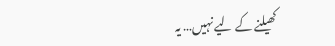کھیلنے کے لیے نہیں… یہ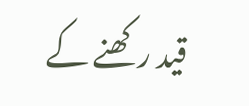قید رکھنے کے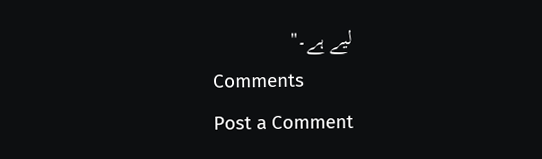لیے ہے۔"
Comments
Post a Comment